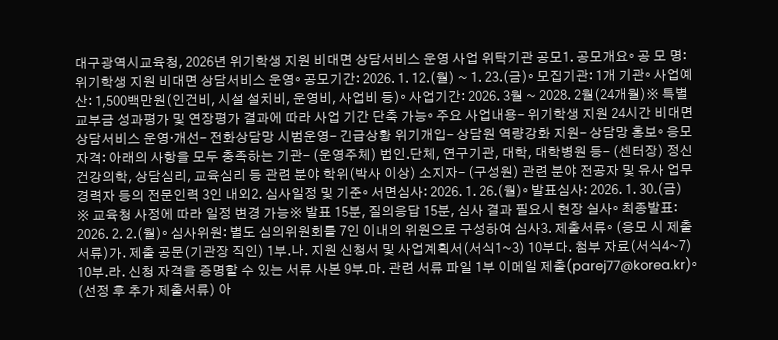대구광역시교육청, 2026년 위기학생 지원 비대면 상담서비스 운영 사업 위탁기관 공모1. 공모개요◦ 공 모 명: 위기학생 지원 비대면 상담서비스 운영◦ 공모기간: 2026. 1. 12.(월) ~ 1. 23.(금)◦ 모집기관: 1개 기관◦ 사업예산: 1,500백만원(인건비, 시설 설치비, 운영비, 사업비 등)◦ 사업기간: 2026. 3월 ~ 2028. 2월(24개월)※ 특별교부금 성과평가 및 연장평가 결과에 따라 사업 기간 단축 가능◦ 주요 사업내용- 위기학생 지원 24시간 비대면 상담서비스 운영‧개선- 전화상담망 시범운영- 긴급상황 위기개입- 상담원 역량강화 지원- 상담망 홍보◦ 응모자격: 아래의 사항을 모두 충족하는 기관- (운영주체) 법인․단체, 연구기관, 대학, 대학병원 등- (센터장) 정신건강의학, 상담심리, 교육심리 등 관련 분야 학위(박사 이상) 소지자- (구성원) 관련 분야 전공자 및 유사 업무 경력자 등의 전문인력 3인 내외2. 심사일정 및 기준◦ 서면심사: 2026. 1. 26.(월)◦ 발표심사: 2026. 1. 30.(금) ※ 교육청 사정에 따라 일정 변경 가능※ 발표 15분, 질의응답 15분, 심사 결과 필요시 현장 실사◦ 최종발표: 2026. 2. 2.(월)◦ 심사위원: 별도 심의위원회를 7인 이내의 위원으로 구성하여 심사3. 제출서류◦ (응모 시 제출서류)가. 제출 공문(기관장 직인) 1부.나. 지원 신청서 및 사업계획서(서식1~3) 10부다. 첨부 자료(서식4~7) 10부.라. 신청 자격을 증명할 수 있는 서류 사본 9부.마. 관련 서류 파일 1부 이메일 제출(parej77@korea.kr)◦ (선정 후 추가 제출서류) 아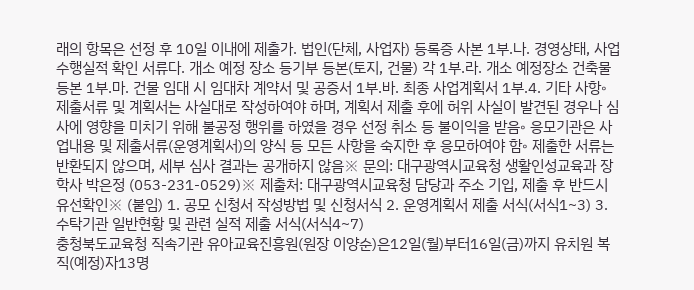래의 항목은 선정 후 10일 이내에 제출가. 법인(단체, 사업자) 등록증 사본 1부.나. 경영상태, 사업수행실적 확인 서류다. 개소 예정 장소 등기부 등본(토지, 건물) 각 1부.라. 개소 예정장소 건축물 등본 1부.마. 건물 임대 시 임대차 계약서 및 공증서 1부.바. 최종 사업계획서 1부.4. 기타 사항◦ 제출서류 및 계획서는 사실대로 작성하여야 하며, 계획서 제출 후에 허위 사실이 발견된 경우나 심사에 영향을 미치기 위해 불공정 행위를 하였을 경우 선정 취소 등 불이익을 받음◦ 응모기관은 사업내용 및 제출서류(운영계획서)의 양식 등 모든 사항을 숙지한 후 응모하여야 함◦ 제출한 서류는 반환되지 않으며, 세부 심사 결과는 공개하지 않음※ 문의: 대구광역시교육청 생활인성교육과 장학사 박은정 (053-231-0529)※ 제출처: 대구광역시교육청 담당과 주소 기입, 제출 후 반드시 유선확인※ (붙임) 1. 공모 신청서 작성방법 및 신청서식 2. 운영계획서 제출 서식(서식1~3) 3. 수탁기관 일반현황 및 관련 실적 제출 서식(서식4~7)
충청북도교육청 직속기관 유아교육진흥원(원장 이양순)은12일(월)부터16일(금)까지 유치원 복직(예정)자13명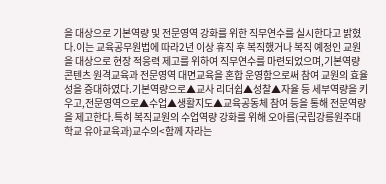을 대상으로 기본역량 및 전문영역 강화를 위한 직무연수를 실시한다고 밝혔다.이는 교육공무원법에 따라2년 이상 휴직 후 복직했거나 복직 예정인 교원을 대상으로 현장 적응력 제고를 위하여 직무연수를 마련되었으며,기본역량 콘텐츠 원격교육과 전문영역 대면교육을 혼합 운영함으로써 참여 교원의 효율성을 증대하였다.기본역량으로▲교사 리더쉽▲성찰▲자율 등 세부역량을 키우고,전문영역으로▲수업▲생활지도▲교육공동체 참여 등을 통해 전문역량을 제고한다.특히 복직교원의 수업역량 강화를 위해 오아름(국립강릉원주대학교 유아교육과)교수의<함께 자라는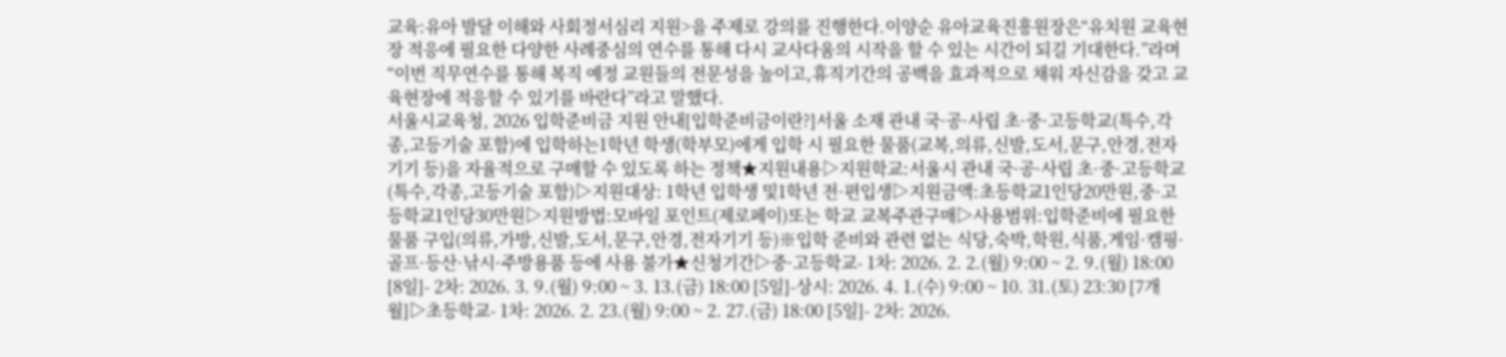교육:유아 발달 이해와 사회정서심리 지원>을 주제로 강의를 진행한다.이양순 유아교육진흥원장은“유치원 교육현장 적응에 필요한 다양한 사례중심의 연수를 통해 다시 교사다움의 시작을 할 수 있는 시간이 되길 기대한다.”라며“이번 직무연수를 통해 복직 예정 교원들의 전문성을 높이고,휴직기간의 공백을 효과적으로 채워 자신감을 갖고 교육현장에 적응할 수 있기를 바란다”라고 말했다.
서울시교육청, 2026 입학준비금 지원 안내[입학준비금이란?]서울 소재 관내 국·공·사립 초·중·고등학교(특수,각종,고등기술 포함)에 입학하는1학년 학생(학부모)에게 입학 시 필요한 물품(교복,의류,신발,도서,문구,안경,전자기기 등)을 자율적으로 구매할 수 있도록 하는 정책★지원내용▷지원학교:서울시 관내 국·공·사립 초·중·고등학교(특수,각종,고등기술 포함)▷지원대상: 1학년 입학생 및1학년 전·편입생▷지원금액:초등학교1인당20만원,중·고등학교1인당30만원▷지원방법:모바일 포인트(제로페이)또는 학교 교복주관구매▷사용범위:입학준비에 필요한 물품 구입(의류,가방,신발,도서,문구,안경,전자기기 등)※입학 준비와 관련 없는 식당,숙박,학원,식품,게임·캠핑·골프·등산·낚시·주방용품 등에 사용 불가★신청기간▷중·고등학교- 1차: 2026. 2. 2.(월) 9:00 ~ 2. 9.(월) 18:00 [8일]- 2차: 2026. 3. 9.(월) 9:00 ~ 3. 13.(금) 18:00 [5일]-상시: 2026. 4. 1.(수) 9:00 ~ 10. 31.(토) 23:30 [7개월]▷초등학교- 1차: 2026. 2. 23.(월) 9:00 ~ 2. 27.(금) 18:00 [5일]- 2차: 2026.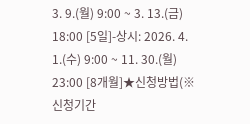3. 9.(월) 9:00 ~ 3. 13.(금) 18:00 [5일]-상시: 2026. 4. 1.(수) 9:00 ~ 11. 30.(월) 23:00 [8개월]★신청방법(※신청기간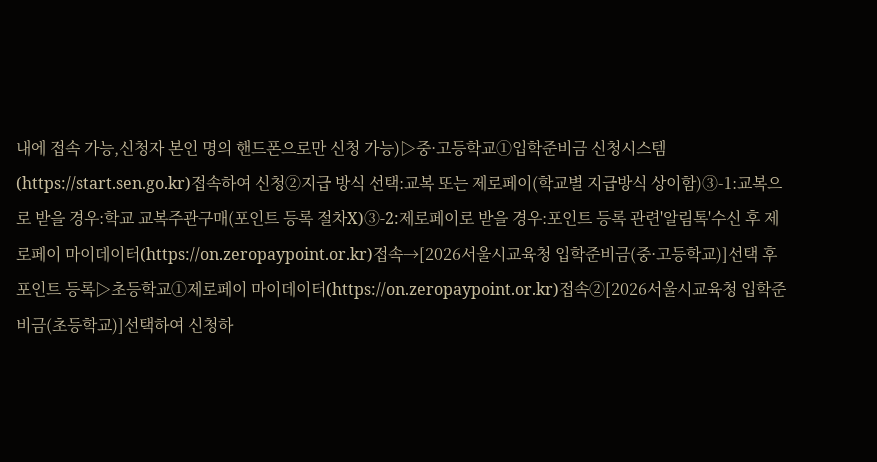내에 접속 가능,신청자 본인 명의 핸드폰으로만 신청 가능)▷중·고등학교①입학준비금 신청시스템(https://start.sen.go.kr)접속하여 신청②지급 방식 선택:교복 또는 제로페이(학교별 지급방식 상이함)③-1:교복으로 받을 경우:학교 교복주관구매(포인트 등록 절차X)③-2:제로페이로 받을 경우:포인트 등록 관련'알림톡'수신 후 제로페이 마이데이터(https://on.zeropaypoint.or.kr)접속→[2026서울시교육청 입학준비금(중·고등학교)]선택 후 포인트 등록▷초등학교①제로페이 마이데이터(https://on.zeropaypoint.or.kr)접속②[2026서울시교육청 입학준비금(초등학교)]선택하여 신청하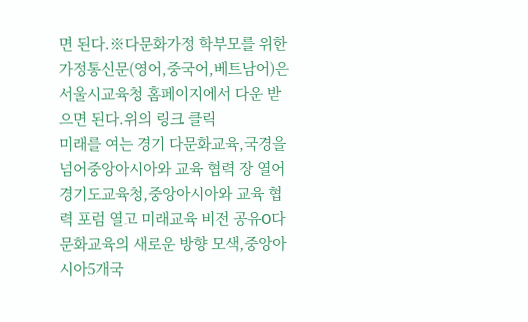면 된다.※다문화가정 학부모를 위한 가정통신문(영어,중국어,베트남어)은 서울시교육청 홈페이지에서 다운 받으면 된다.위의 링크 클릭
미래를 여는 경기 다문화교육,국경을 넘어중앙아시아와 교육 협력 장 열어경기도교육청,중앙아시아와 교육 협력 포럼 열고 미래교육 비전 공유Ο다문화교육의 새로운 방향 모색,중앙아시아5개국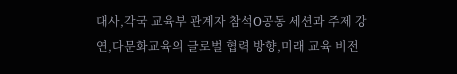대사,각국 교육부 관계자 참석Ο공동 세션과 주제 강연,다문화교육의 글로벌 협력 방향,미래 교육 비전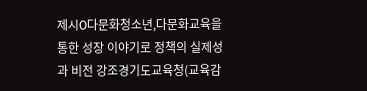제시Ο다문화청소년,다문화교육을 통한 성장 이야기로 정책의 실제성과 비전 강조경기도교육청(교육감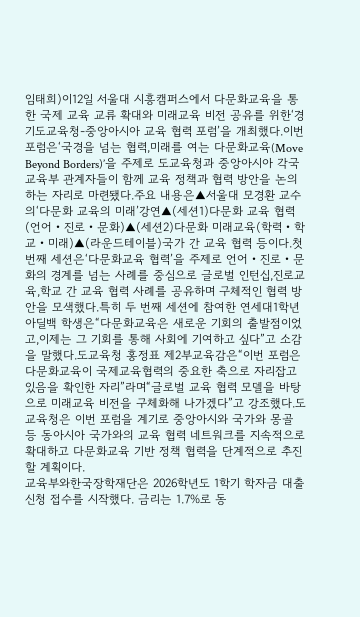임태희)이12일 서울대 시흥캠퍼스에서 다문화교육을 통한 국제 교육 교류 확대와 미래교육 비전 공유를 위한‘경기도교육청-중앙아시아 교육 협력 포럼’을 개최했다.이번 포럼은‘국경을 넘는 협력,미래를 여는 다문화교육(Move Beyond Borders)’을 주제로 도교육청과 중앙아시아 각국 교육부 관계자들이 함께 교육 정책과 협력 방안을 논의하는 자리로 마련됐다.주요 내용은▲서울대 모경환 교수의‘다문화 교육의 미래’강연▲(세션1)다문화 교육 협력(언어・진로・문화)▲(세션2)다문화 미래교육(학력・학교・미래)▲(라운드테이블)국가 간 교육 협력 등이다.첫 번째 세션은‘다문화교육 협력’을 주제로 언어・진로・문화의 경계를 넘는 사례를 중심으로 글로벌 인턴십,진로교육,학교 간 교육 협력 사례를 공유하며 구체적인 협력 방안을 모색했다.특히 두 번째 세션에 참여한 연세대1학년 아딜백 학생은“다문화교육은 새로운 기회의 출발점이었고,이제는 그 기회를 통해 사회에 기여하고 싶다”고 소감을 말했다.도교육청 홍정표 제2부교육감은“이번 포럼은 다문화교육이 국제교육협력의 중요한 축으로 자리잡고 있음을 확인한 자리”라며“글로벌 교육 협력 모델을 바탕으로 미래교육 비전을 구체화해 나가겠다”고 강조했다.도교육청은 이번 포럼을 계기로 중앙아시와 국가와 몽골 등 동아시아 국가와의 교육 협력 네트워크를 지속적으로 확대하고 다문화교육 기반 정책 협력을 단계적으로 추진할 계획이다.
교육부와한국장학재단은 2026학년도 1학기 학자금 대출 신청 접수를 시작했다. 금리는 1.7%로 동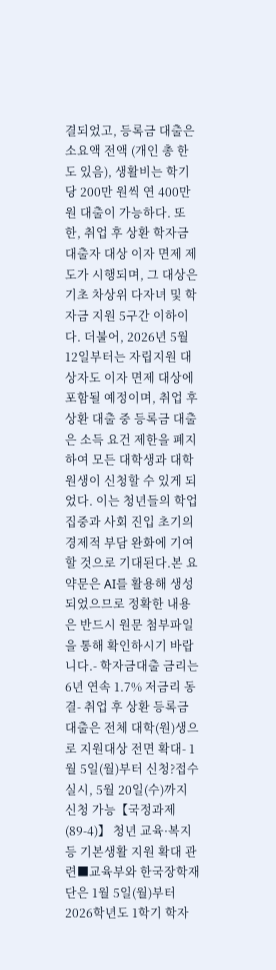결되었고, 등록금 대출은 소요액 전액 (개인 총 한도 있음), 생활비는 학기당 200만 원씩 연 400만 원 대출이 가능하다. 또한, 취업 후 상환 학자금 대출자 대상 이자 면제 제도가 시행되며, 그 대상은 기초 차상위 다자녀 및 학자금 지원 5구간 이하이다. 더불어, 2026년 5월 12일부터는 자립지원 대상자도 이자 면제 대상에 포함될 예정이며, 취업 후 상환 대출 중 등록금 대출은 소득 요건 제한을 폐지하여 모든 대학생과 대학원생이 신청할 수 있게 되었다. 이는 청년들의 학업 집중과 사회 진입 초기의 경제적 부담 완화에 기여할 것으로 기대된다.본 요약문은 AI를 활용해 생성되었으므로 정확한 내용은 반드시 원문 첨부파일을 통해 확인하시기 바랍니다.- 학자금대출 금리는 6년 연속 1.7% 저금리 동결- 취업 후 상환 등록금 대출은 전체 대학(원)생으로 지원대상 전면 확대- 1월 5일(월)부터 신청?접수 실시, 5월 20일(수)까지 신청 가능【국정과제(89-4)】 청년 교육·복지 등 기본생활 지원 확대 관련■교육부와 한국장학재단은 1월 5일(월)부터 2026학년도 1학기 학자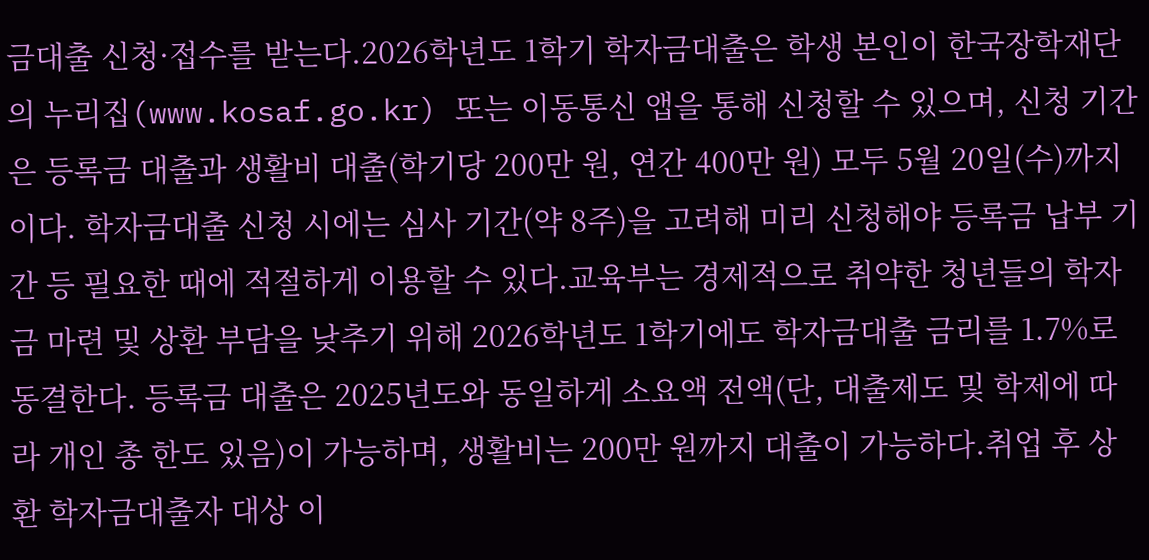금대출 신청·접수를 받는다.2026학년도 1학기 학자금대출은 학생 본인이 한국장학재단의 누리집(www.kosaf.go.kr) 또는 이동통신 앱을 통해 신청할 수 있으며, 신청 기간은 등록금 대출과 생활비 대출(학기당 200만 원, 연간 400만 원) 모두 5월 20일(수)까지이다. 학자금대출 신청 시에는 심사 기간(약 8주)을 고려해 미리 신청해야 등록금 납부 기간 등 필요한 때에 적절하게 이용할 수 있다.교육부는 경제적으로 취약한 청년들의 학자금 마련 및 상환 부담을 낮추기 위해 2026학년도 1학기에도 학자금대출 금리를 1.7%로 동결한다. 등록금 대출은 2025년도와 동일하게 소요액 전액(단, 대출제도 및 학제에 따라 개인 총 한도 있음)이 가능하며, 생활비는 200만 원까지 대출이 가능하다.취업 후 상환 학자금대출자 대상 이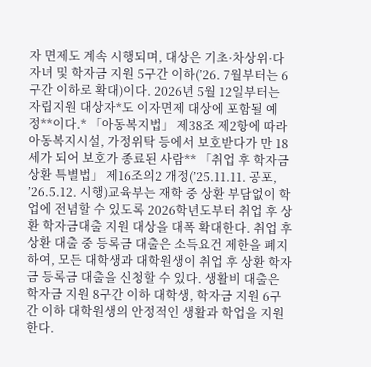자 면제도 계속 시행되며, 대상은 기초·차상위·다자녀 및 학자금 지원 5구간 이하(’26. 7월부터는 6구간 이하로 확대)이다. 2026년 5월 12일부터는 자립지원 대상자*도 이자면제 대상에 포함될 예정**이다.* 「아동복지법」 제38조 제2항에 따라 아동복지시설, 가정위탁 등에서 보호받다가 만 18세가 되어 보호가 종료된 사람** 「취업 후 학자금 상환 특별법」 제16조의2 개정(’25.11.11. 공포, ’26.5.12. 시행)교육부는 재학 중 상환 부담없이 학업에 전념할 수 있도록 2026학년도부터 취업 후 상환 학자금대출 지원 대상을 대폭 확대한다. 취업 후 상환 대출 중 등록금 대출은 소득요건 제한을 폐지하여, 모든 대학생과 대학원생이 취업 후 상환 학자금 등록금 대출을 신청할 수 있다. 생활비 대출은 학자금 지원 8구간 이하 대학생, 학자금 지원 6구간 이하 대학원생의 안정적인 생활과 학업을 지원한다.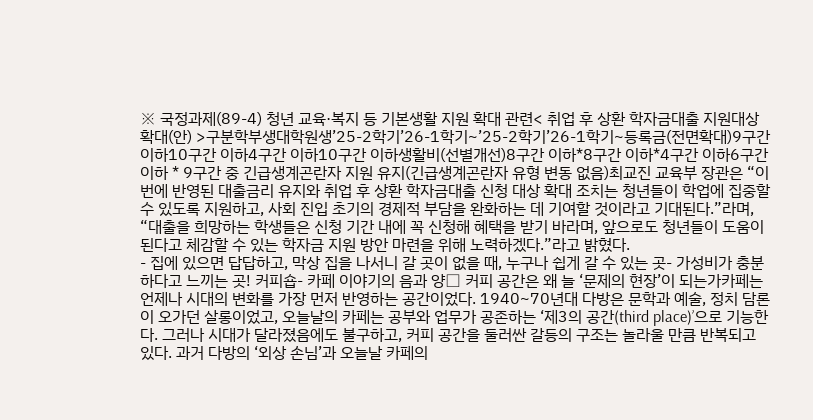※ 국정과제(89-4) 청년 교육·복지 등 기본생활 지원 확대 관련< 취업 후 상환 학자금대출 지원대상 확대(안) >구분학부생대학원생’25-2학기’26-1학기~’25-2학기’26-1학기~등록금(전면확대)9구간 이하10구간 이하4구간 이하10구간 이하생활비(선별개선)8구간 이하*8구간 이하*4구간 이하6구간 이하 * 9구간 중 긴급생계곤란자 지원 유지(긴급생계곤란자 유형 변동 없음)최교진 교육부 장관은 “이번에 반영된 대출금리 유지와 취업 후 상환 학자금대출 신청 대상 확대 조치는 청년들이 학업에 집중할 수 있도록 지원하고, 사회 진입 초기의 경제적 부담을 완화하는 데 기여할 것이라고 기대된다.”라며, “대출을 희망하는 학생들은 신청 기간 내에 꼭 신청해 혜택을 받기 바라며, 앞으로도 청년들이 도움이 된다고 체감할 수 있는 학자금 지원 방안 마련을 위해 노력하겠다.”라고 밝혔다.
- 집에 있으면 답답하고, 막상 집을 나서니 갈 곳이 없을 때, 누구나 쉽게 갈 수 있는 곳- 가성비가 충분하다고 느끼는 곳! 커피숍- 카페 이야기의 음과 양□ 커피 공간은 왜 늘 ‘문제의 현장’이 되는가카페는 언제나 시대의 변화를 가장 먼저 반영하는 공간이었다. 1940~70년대 다방은 문학과 예술, 정치 담론이 오가던 살롱이었고, 오늘날의 카페는 공부와 업무가 공존하는 ‘제3의 공간(third place)’으로 기능한다. 그러나 시대가 달라졌음에도 불구하고, 커피 공간을 둘러싼 갈등의 구조는 놀라울 만큼 반복되고 있다. 과거 다방의 ‘외상 손님’과 오늘날 카페의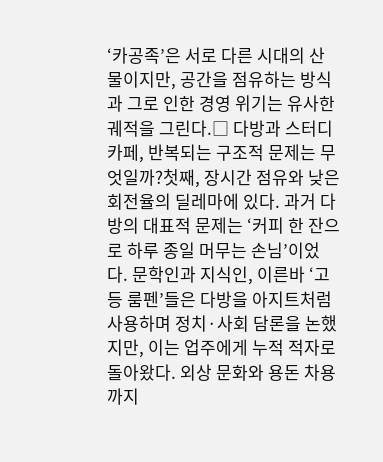‘카공족’은 서로 다른 시대의 산물이지만, 공간을 점유하는 방식과 그로 인한 경영 위기는 유사한 궤적을 그린다.□ 다방과 스터디카페, 반복되는 구조적 문제는 무엇일까?첫째, 장시간 점유와 낮은 회전율의 딜레마에 있다. 과거 다방의 대표적 문제는 ‘커피 한 잔으로 하루 종일 머무는 손님’이었다. 문학인과 지식인, 이른바 ‘고등 룸펜’들은 다방을 아지트처럼 사용하며 정치·사회 담론을 논했지만, 이는 업주에게 누적 적자로 돌아왔다. 외상 문화와 용돈 차용까지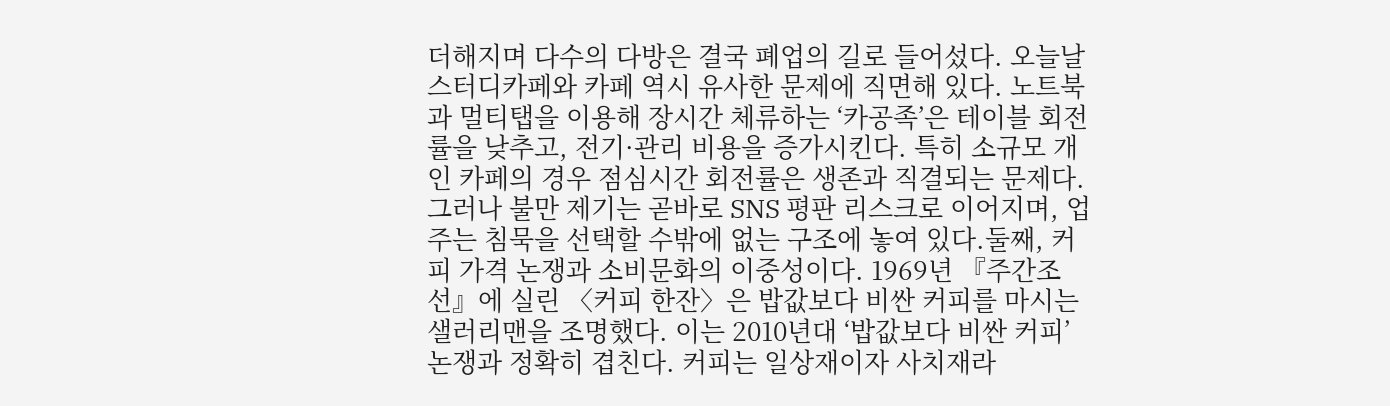더해지며 다수의 다방은 결국 폐업의 길로 들어섰다. 오늘날 스터디카페와 카페 역시 유사한 문제에 직면해 있다. 노트북과 멀티탭을 이용해 장시간 체류하는 ‘카공족’은 테이블 회전률을 낮추고, 전기·관리 비용을 증가시킨다. 특히 소규모 개인 카페의 경우 점심시간 회전률은 생존과 직결되는 문제다. 그러나 불만 제기는 곧바로 SNS 평판 리스크로 이어지며, 업주는 침묵을 선택할 수밖에 없는 구조에 놓여 있다.둘째, 커피 가격 논쟁과 소비문화의 이중성이다. 1969년 『주간조선』에 실린 〈커피 한잔〉은 밥값보다 비싼 커피를 마시는 샐러리맨을 조명했다. 이는 2010년대 ‘밥값보다 비싼 커피’ 논쟁과 정확히 겹친다. 커피는 일상재이자 사치재라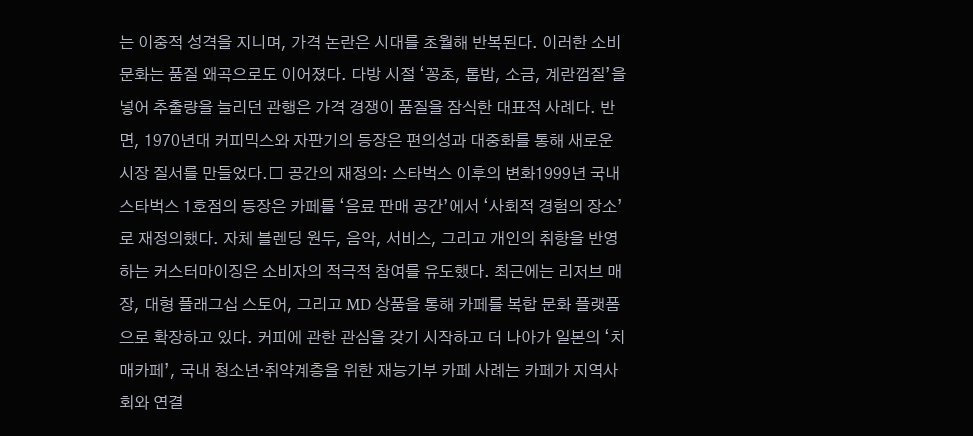는 이중적 성격을 지니며, 가격 논란은 시대를 초월해 반복된다. 이러한 소비문화는 품질 왜곡으로도 이어졌다. 다방 시절 ‘꽁초, 톱밥, 소금, 계란껍질’을 넣어 추출량을 늘리던 관행은 가격 경쟁이 품질을 잠식한 대표적 사례다. 반면, 1970년대 커피믹스와 자판기의 등장은 편의성과 대중화를 통해 새로운 시장 질서를 만들었다.□ 공간의 재정의: 스타벅스 이후의 변화1999년 국내 스타벅스 1호점의 등장은 카페를 ‘음료 판매 공간’에서 ‘사회적 경험의 장소’로 재정의했다. 자체 블렌딩 원두, 음악, 서비스, 그리고 개인의 취향을 반영하는 커스터마이징은 소비자의 적극적 참여를 유도했다. 최근에는 리저브 매장, 대형 플래그십 스토어, 그리고 MD 상품을 통해 카페를 복합 문화 플랫폼으로 확장하고 있다. 커피에 관한 관심을 갖기 시작하고 더 나아가 일본의 ‘치매카페’, 국내 청소년·취약계층을 위한 재능기부 카페 사례는 카페가 지역사회와 연결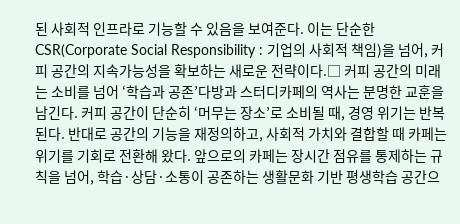된 사회적 인프라로 기능할 수 있음을 보여준다. 이는 단순한 CSR(Corporate Social Responsibility : 기업의 사회적 책임)을 넘어, 커피 공간의 지속가능성을 확보하는 새로운 전략이다.□ 커피 공간의 미래는 소비를 넘어 ‘학습과 공존’다방과 스터디카페의 역사는 분명한 교훈을 남긴다. 커피 공간이 단순히 ‘머무는 장소’로 소비될 때, 경영 위기는 반복된다. 반대로 공간의 기능을 재정의하고, 사회적 가치와 결합할 때 카페는 위기를 기회로 전환해 왔다. 앞으로의 카페는 장시간 점유를 통제하는 규칙을 넘어, 학습·상담·소통이 공존하는 생활문화 기반 평생학습 공간으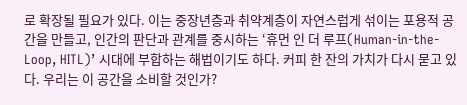로 확장될 필요가 있다. 이는 중장년층과 취약계층이 자연스럽게 섞이는 포용적 공간을 만들고, 인간의 판단과 관계를 중시하는 ‘휴먼 인 더 루프(Human-in-the-Loop, HITL)’ 시대에 부합하는 해법이기도 하다. 커피 한 잔의 가치가 다시 묻고 있다. 우리는 이 공간을 소비할 것인가?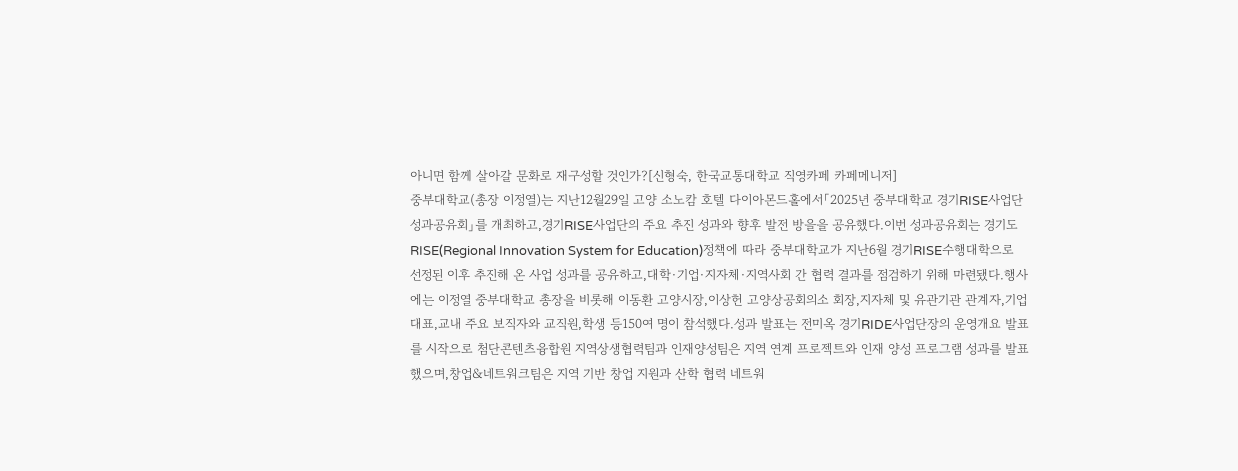아니면 함께 살아갈 문화로 재구성할 것인가?[신형숙, 한국교통대학교 직영카페 카페메니저]
중부대학교(총장 이정열)는 지난12월29일 고양 소노캄 호텔 다이아몬드홀에서「2025년 중부대학교 경기RISE사업단 성과공유회」를 개최하고,경기RISE사업단의 주요 추진 성과와 향후 발전 방을을 공유했다.이번 성과공유회는 경기도RISE(Regional Innovation System for Education)정책에 따라 중부대학교가 지난6월 경기RISE수행대학으로 선정된 이후 추진해 온 사업 성과를 공유하고,대학·기업·지자체·지역사회 간 협력 결과를 점검하기 위해 마련됐다.행사에는 이정열 중부대학교 총장을 비롯해 이동환 고양시장,이상헌 고양상공회의소 회장,지자체 및 유관기관 관계자,기업 대표,교내 주요 보직자와 교직원,학생 등150여 명이 참석했다.성과 발표는 전미옥 경기RIDE사업단장의 운영개요 발표를 시작으로 첨단콘텐츠융합원 지역상생협력팀과 인재양성팀은 지역 연계 프로젝트와 인재 양성 프로그램 성과를 발표했으며,창업&네트워크팀은 지역 기반 창업 지원과 산학 협력 네트워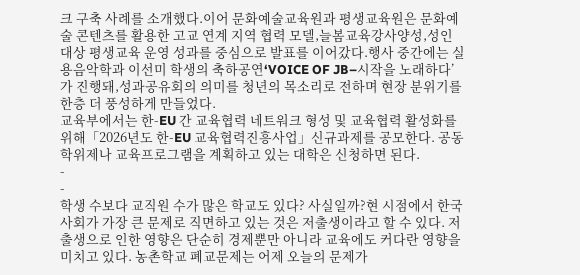크 구축 사례를 소개했다.이어 문화예술교육원과 평생교육원은 문화예술 콘텐츠를 활용한 고교 연계 지역 협력 모델,늘봄교육강사양성,성인 대상 평생교육 운영 성과를 중심으로 발표를 이어갔다.행사 중간에는 실용음악학과 이선미 학생의 축하공연‘VOICE OF JB–시작을 노래하다’가 진행돼,성과공유회의 의미를 청년의 목소리로 전하며 현장 분위기를 한층 더 풍성하게 만들었다.
교육부에서는 한-EU 간 교육협력 네트워크 형성 및 교육협력 활성화를위해「2026년도 한-EU 교육협력진흥사업」신규과제를 공모한다. 공동학위제나 교육프로그램을 계획하고 있는 대학은 신청하면 된다.
-
-
학생 수보다 교직원 수가 많은 학교도 있다? 사실일까?현 시점에서 한국사회가 가장 큰 문제로 직면하고 있는 것은 저출생이라고 할 수 있다. 저출생으로 인한 영향은 단순히 경제뿐만 아니라 교육에도 커다란 영향을 미치고 있다. 농촌학교 폐교문제는 어제 오늘의 문제가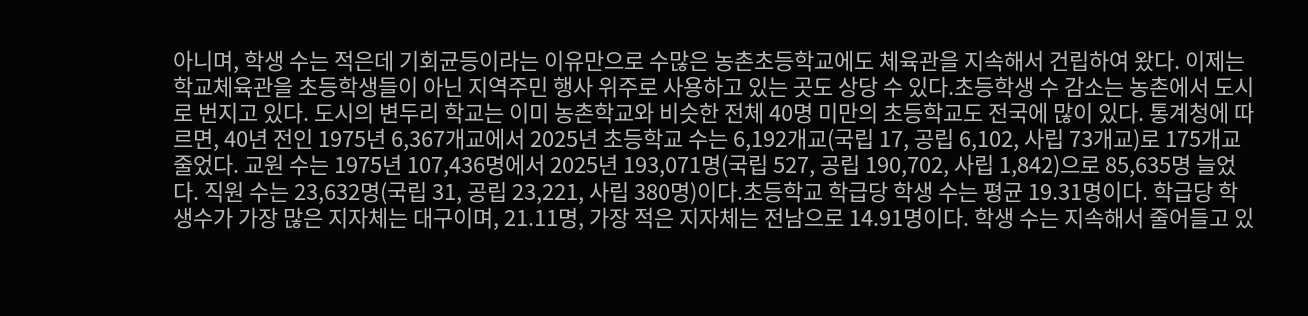아니며, 학생 수는 적은데 기회균등이라는 이유만으로 수많은 농촌초등학교에도 체육관을 지속해서 건립하여 왔다. 이제는 학교체육관을 초등학생들이 아닌 지역주민 행사 위주로 사용하고 있는 곳도 상당 수 있다.초등학생 수 감소는 농촌에서 도시로 번지고 있다. 도시의 변두리 학교는 이미 농촌학교와 비슷한 전체 40명 미만의 초등학교도 전국에 많이 있다. 통계청에 따르면, 40년 전인 1975년 6,367개교에서 2025년 초등학교 수는 6,192개교(국립 17, 공립 6,102, 사립 73개교)로 175개교 줄었다. 교원 수는 1975년 107,436명에서 2025년 193,071명(국립 527, 공립 190,702, 사립 1,842)으로 85,635명 늘었다. 직원 수는 23,632명(국립 31, 공립 23,221, 사립 380명)이다.초등학교 학급당 학생 수는 평균 19.31명이다. 학급당 학생수가 가장 많은 지자체는 대구이며, 21.11명, 가장 적은 지자체는 전남으로 14.91명이다. 학생 수는 지속해서 줄어들고 있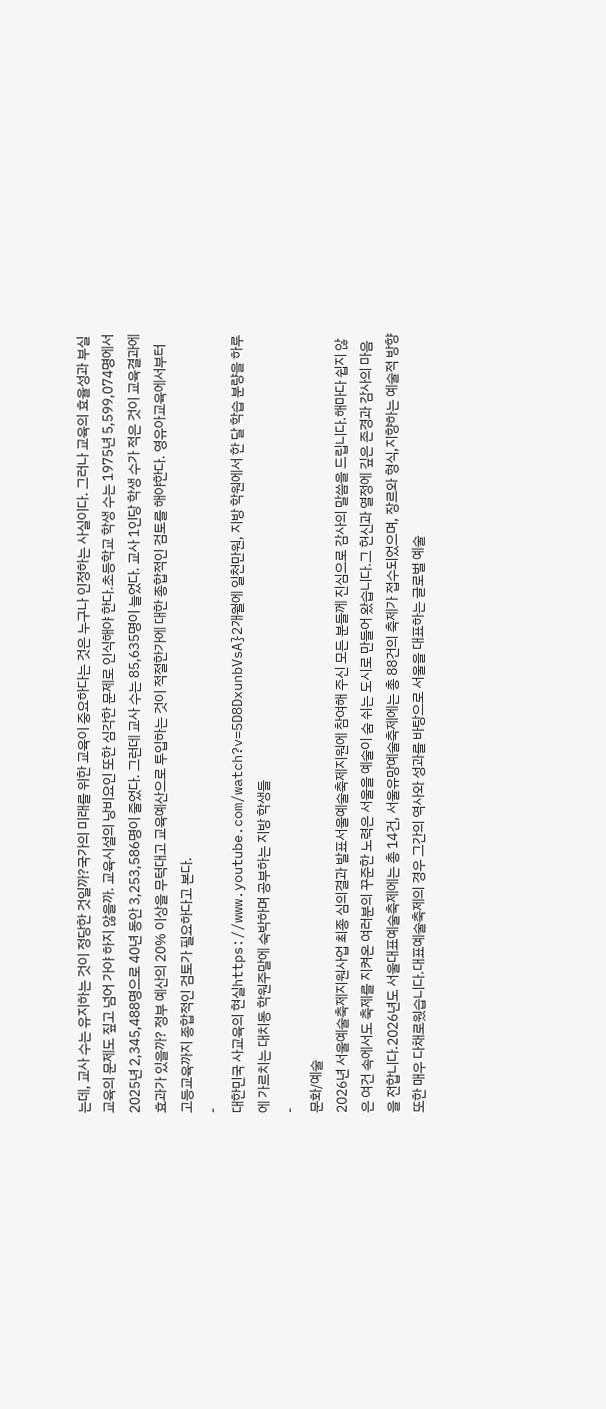는데, 교사 수는 유지하는 것이 정당한 것일까?국가의 미래를 위한 교육이 중요하다는 것은 누구나 인정하는 사실이다. 그러나 교육의 효율성과 부실교육의 문제도 짚고 넘어 가야 하지 않을까. 교육시설의 낭비요인 또한 심각한 문제로 인식해야 한다.초등학교 학생 수는 1975년 5,599,074명에서 2025년 2,345,488명으로 40년 동안 3,253,586명이 줄었다. 그런데 교사 수는 85,635명이 늘었다. 교사 1인당 학생 수가 적은 것이 교육결과에 효과가 있을까? 정부 예산의 20% 이상을 무턱대고 교육예산으로 투입하는 것이 적절한가에 대한 종합적인 검토를 해야한다. 영유아교육에서부터 고등교육까지 종합적인 검토가 필요하다고 본다.
-
대한민국 사교육의 현실https://www.youtube.com/watch?v=5D8DxunbVsA}2개월에 일천만원, 지방 학원에서 한 달 학습 분량을 하루에 가르치는 대치동 학원주말에 숙박하며 공부하는 지방 학생들
-
문화/예술
2026년 서울예술축제지원사업 최종 심의결과 발표서울예술축제지원에 참여해 주신 모든 분들께 진심으로 감사의 말씀을 드립니다.해마다 쉽지 않은 여건 속에서도 축제를 지켜온 여러분의 꾸준한 노력은 서울을 예술이 숨 쉬는 도시로 만들어 왔습니다.그 헌신과 열정에 깊은 존경과 감사의 마음을 전합니다.2026년도 서울대표예술축제에는 총 14건, 서울유망예술축제에는 총 88건의 축제가 접수되었으며, 장르와 형식,지향하는 예술적 방향 또한 매우 다채로웠습니다.대표예술축제의 경우 그간의 역사와 성과를 바탕으로 서울을 대표하는 글로벌 예술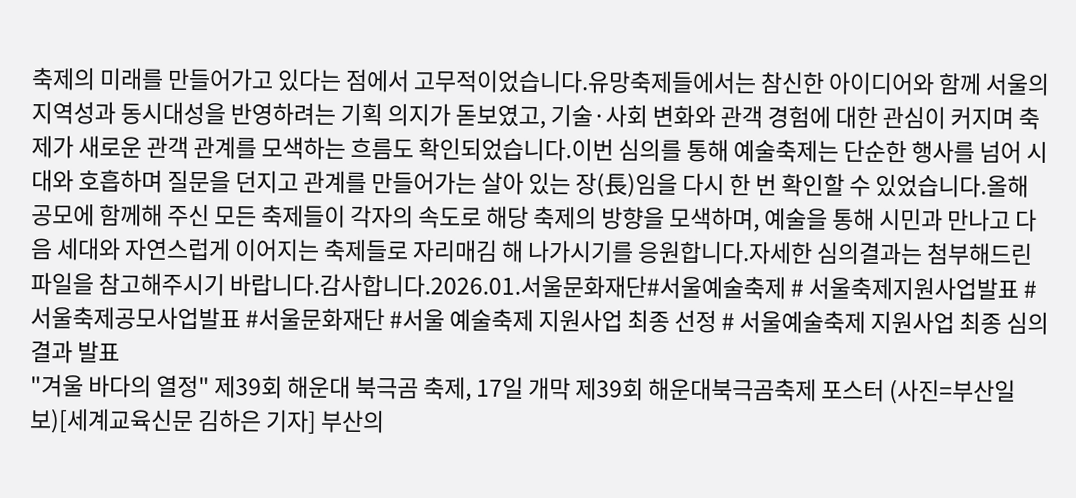축제의 미래를 만들어가고 있다는 점에서 고무적이었습니다.유망축제들에서는 참신한 아이디어와 함께 서울의 지역성과 동시대성을 반영하려는 기획 의지가 돋보였고, 기술·사회 변화와 관객 경험에 대한 관심이 커지며 축제가 새로운 관객 관계를 모색하는 흐름도 확인되었습니다.이번 심의를 통해 예술축제는 단순한 행사를 넘어 시대와 호흡하며 질문을 던지고 관계를 만들어가는 살아 있는 장(長)임을 다시 한 번 확인할 수 있었습니다.올해 공모에 함께해 주신 모든 축제들이 각자의 속도로 해당 축제의 방향을 모색하며, 예술을 통해 시민과 만나고 다음 세대와 자연스럽게 이어지는 축제들로 자리매김 해 나가시기를 응원합니다.자세한 심의결과는 첨부해드린 파일을 참고해주시기 바랍니다.감사합니다.2026.01.서울문화재단#서울예술축제 # 서울축제지원사업발표 #서울축제공모사업발표 #서울문화재단 #서울 예술축제 지원사업 최종 선정 # 서울예술축제 지원사업 최종 심의결과 발표
"겨울 바다의 열정" 제39회 해운대 북극곰 축제, 17일 개막 제39회 해운대북극곰축제 포스터 (사진=부산일보)[세계교육신문 김하은 기자] 부산의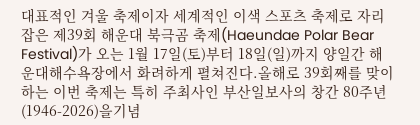대표적인 겨울 축제이자 세계적인 이색 스포츠 축제로 자리 잡은 제39회 해운대 북극곰 축제(Haeundae Polar Bear Festival)가 오는 1월 17일(토)부터 18일(일)까지 양일간 해운대해수욕장에서 화려하게 펼쳐진다.올해로 39회째를 맞이하는 이번 축제는 특히 주최사인 부산일보사의 창간 80주년(1946-2026)을기념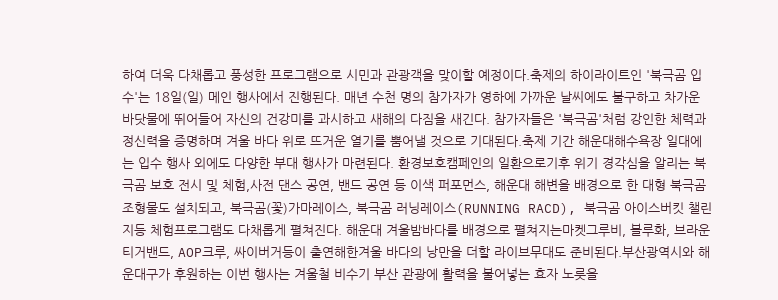하여 더욱 다채롭고 풍성한 프로그램으로 시민과 관광객을 맞이할 예정이다.축제의 하이라이트인 '북극곰 입수'는 18일(일) 메인 행사에서 진행된다. 매년 수천 명의 참가자가 영하에 가까운 날씨에도 불구하고 차가운 바닷물에 뛰어들어 자신의 건강미를 과시하고 새해의 다짐을 새긴다. 참가자들은 '북극곰'처럼 강인한 체력과 정신력을 증명하며 겨울 바다 위로 뜨거운 열기를 뿜어낼 것으로 기대된다.축제 기간 해운대해수욕장 일대에는 입수 행사 외에도 다양한 부대 행사가 마련된다. 환경보호캠페인의 일환으로기후 위기 경각심을 알리는 북극곰 보호 전시 및 체험,사전 댄스 공연, 밴드 공연 등 이색 퍼포먼스, 해운대 해변을 배경으로 한 대형 북극곰 조형물도 설치되고, 북극곰(꽃)가마레이스, 북극곰 러닝레이스(RUNNING RACD), 북극곰 아이스버킷 챌린지등 체험프로그램도 다채롭게 펼쳐진다. 해운대 겨울밤바다를 배경으로 펼쳐지는마켓그루비, 블루화, 브라운티거밴드, AOP크루, 싸이버거등이 출연해한겨울 바다의 낭만을 더할 라이브무대도 준비된다.부산광역시와 해운대구가 후원하는 이번 행사는 겨울철 비수기 부산 관광에 활력을 불어넣는 효자 노릇을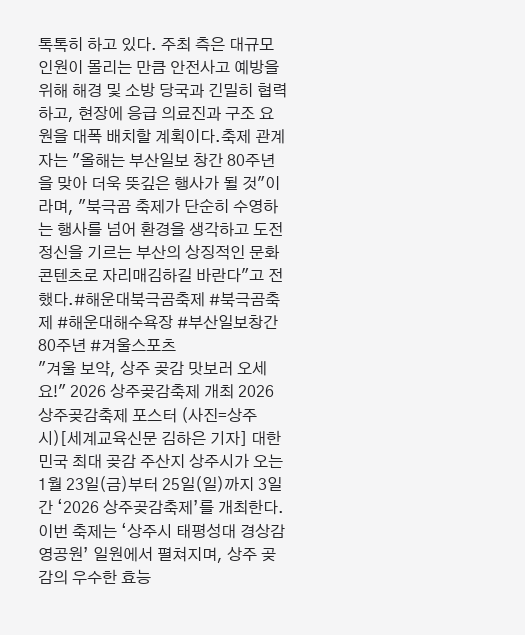톡톡히 하고 있다. 주최 측은 대규모 인원이 몰리는 만큼 안전사고 예방을 위해 해경 및 소방 당국과 긴밀히 협력하고, 현장에 응급 의료진과 구조 요원을 대폭 배치할 계획이다.축제 관계자는 "올해는 부산일보 창간 80주년을 맞아 더욱 뜻깊은 행사가 될 것"이라며, "북극곰 축제가 단순히 수영하는 행사를 넘어 환경을 생각하고 도전 정신을 기르는 부산의 상징적인 문화 콘텐츠로 자리매김하길 바란다"고 전했다.#해운대북극곰축제 #북극곰축제 #해운대해수욕장 #부산일보창간80주년 #겨울스포츠
"겨울 보약, 상주 곶감 맛보러 오세요!" 2026 상주곶감축제 개최 2026 상주곶감축제 포스터 (사진=상주시)[세계교육신문 김하은 기자] 대한민국 최대 곶감 주산지 상주시가 오는 1월 23일(금)부터 25일(일)까지 3일간 ‘2026 상주곶감축제’를 개최한다. 이번 축제는 ‘상주시 태평성대 경상감영공원’ 일원에서 펼쳐지며, 상주 곶감의 우수한 효능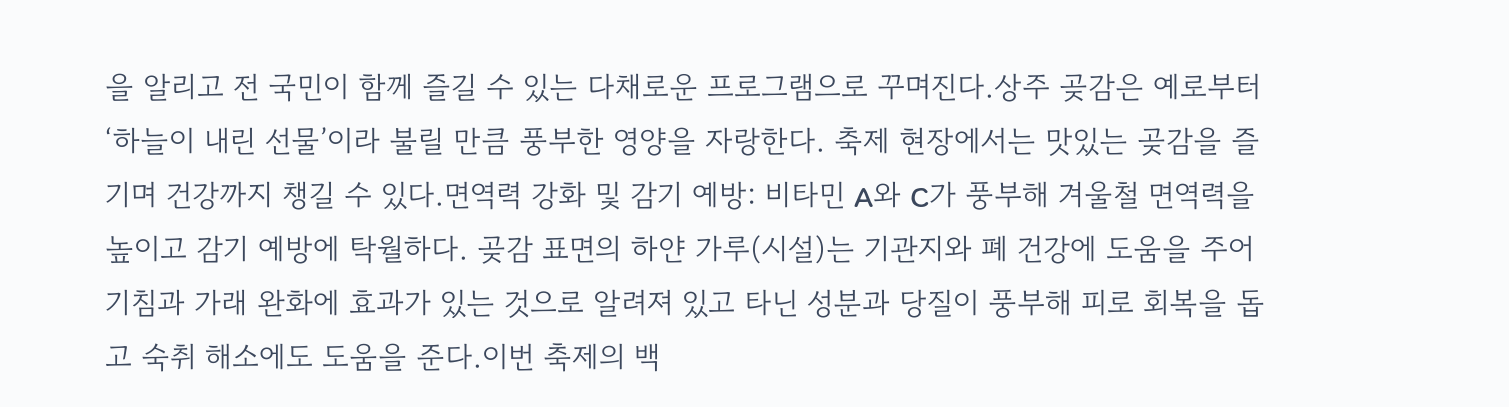을 알리고 전 국민이 함께 즐길 수 있는 다채로운 프로그램으로 꾸며진다.상주 곶감은 예로부터 ‘하늘이 내린 선물’이라 불릴 만큼 풍부한 영양을 자랑한다. 축제 현장에서는 맛있는 곶감을 즐기며 건강까지 챙길 수 있다.면역력 강화 및 감기 예방: 비타민 A와 C가 풍부해 겨울철 면역력을 높이고 감기 예방에 탁월하다. 곶감 표면의 하얀 가루(시설)는 기관지와 폐 건강에 도움을 주어 기침과 가래 완화에 효과가 있는 것으로 알려져 있고 타닌 성분과 당질이 풍부해 피로 회복을 돕고 숙취 해소에도 도움을 준다.이번 축제의 백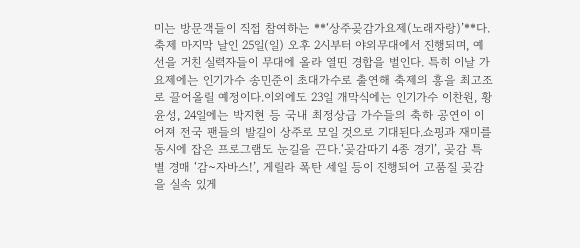미는 방문객들이 직접 참여하는 **‘상주곶감가요제(노래자랑)’**다. 축제 마지막 날인 25일(일) 오후 2시부터 야외무대에서 진행되며, 예선을 거친 실력자들이 무대에 올라 열띤 경합을 벌인다. 특히 이날 가요제에는 인기가수 송민준이 초대가수로 출연해 축제의 흥을 최고조로 끌어올릴 예정이다.이외에도 23일 개막식에는 인기가수 이찬원, 황윤성, 24일에는 박지현 등 국내 최정상급 가수들의 축하 공연이 이어져 전국 팬들의 발길이 상주로 모일 것으로 기대된다.쇼핑과 재미를 동시에 잡은 프로그램도 눈길을 끈다.‘곶감따기 4종 경기’, 곶감 특별 경매 ‘감~자바스!’, 게릴라 폭탄 세일 등이 진행되어 고품질 곶감을 실속 있게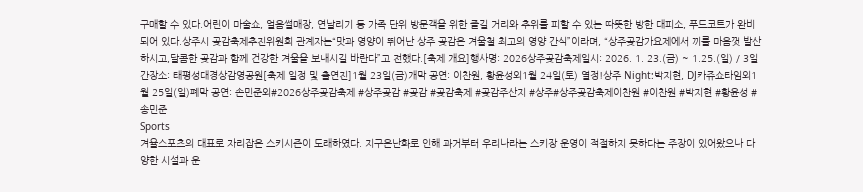구매할 수 있다.어린이 마술쇼, 얼음썰매장, 연날리기 등 가족 단위 방문객을 위한 즐길 거리와 추위를 피할 수 있는 따뜻한 방한 대피소, 푸드코트가 완비되어 있다.상주시 곶감축제추진위원회 관계자는“맛과 영양이 뛰어난 상주 곶감은 겨울철 최고의 영양 간식”이라며, “상주곶감가요제에서 끼를 마음껏 발산하시고,달콤한 곶감과 함께 건강한 겨울을 보내시길 바란다”고 전했다.[축제 개요]행사명: 2026상주곶감축제일시: 2026. 1. 23.(금) ~ 1.25.(일) / 3일간장소: 태평성대경상감영공원[축제 일정 및 출연진]1월 23일(금)개막 공연: 이찬원, 황윤성외1월 24일(토) 열정!상주 Night:박지현, DJ카쥬쇼타임외1월 25일(일)폐막 공연: 손민준외#2026상주곶감축제 #상주곶감 #곶감 #곶감축제 #곶감주산지 #상주#상주곶감축제이찬원 #이찬원 #박지현 #황윤성 #송민준
Sports
겨율스포츠의 대표로 자리잡은 스키시즌이 도래하였다. 지구온난화로 인해 과거부터 우리나라는 스키장 운영이 적절하지 못하다는 주장이 있어왔으나 다양한 시설과 운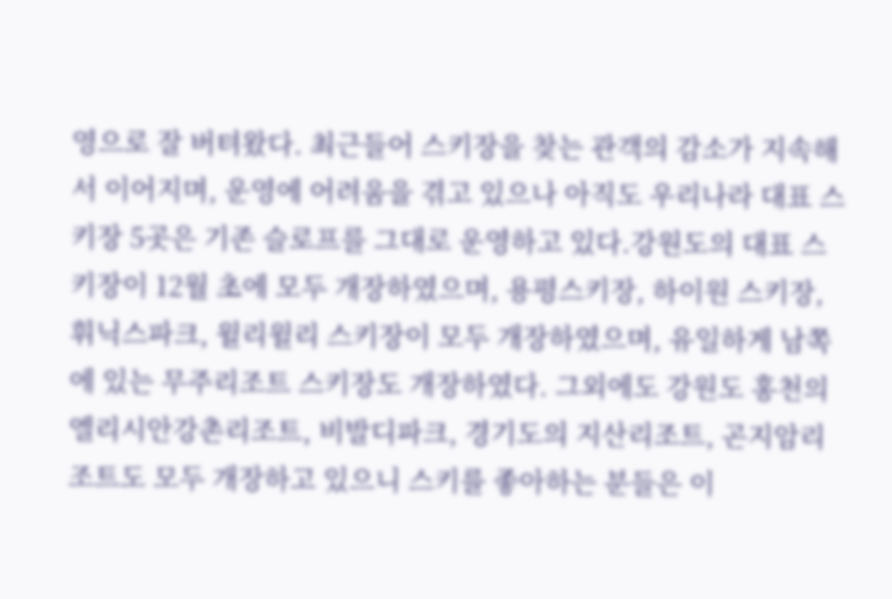영으로 잘 버텨왔다. 최근들어 스키장을 찾는 관객의 감소가 지속해서 이어지며, 운영에 어려움을 겪고 있으나 아직도 우리나라 대표 스키장 5곳은 기존 슬로프를 그대로 운영하고 있다.강원도의 대표 스키장이 12월 초에 모두 개장하였으며, 용평스키장, 하이원 스키장, 휘닉스파크, 윌리윌리 스키장이 모두 개장하였으며, 유일하게 남쪽에 있는 무주리조트 스키장도 개장하였다. 그외에도 강원도 홍천의 엘리시안강촌리조트, 비발디파크, 경기도의 지산리조트, 곤지암리조트도 모두 개장하고 있으니 스키를 좋아하는 분들은 이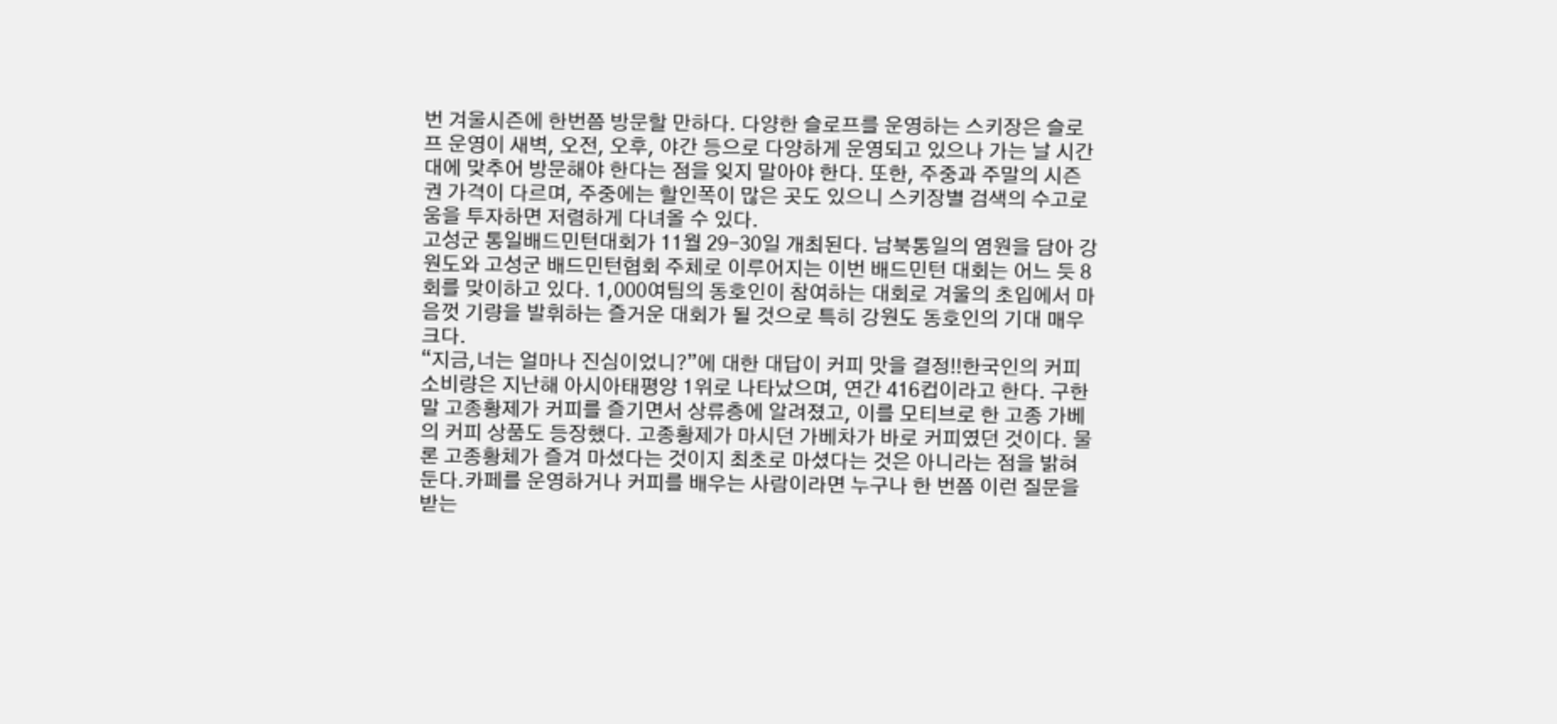번 겨울시즌에 한번쯤 방문할 만하다. 다양한 슬로프를 운영하는 스키장은 슬로프 운영이 새벽, 오전, 오후, 야간 등으로 다양하게 운영되고 있으나 가는 날 시간대에 맞추어 방문해야 한다는 점을 잊지 말아야 한다. 또한, 주중과 주말의 시즌권 가격이 다르며, 주중에는 할인폭이 많은 곳도 있으니 스키장별 검색의 수고로움을 투자하면 저렴하게 다녀올 수 있다.
고성군 통일배드민턴대회가 11월 29-30일 개최된다. 남북통일의 염원을 담아 강원도와 고성군 배드민턴협회 주체로 이루어지는 이번 배드민턴 대회는 어느 듯 8회를 맞이하고 있다. 1,000여팀의 동호인이 참여하는 대회로 겨울의 초입에서 마음껏 기량을 발휘하는 즐거운 대회가 될 것으로 특히 강원도 동호인의 기대 매우 크다.
“지금,너는 얼마나 진심이었니?”에 대한 대답이 커피 맛을 결정!!한국인의 커피 소비량은 지난해 아시아태평양 1위로 나타났으며, 연간 416컵이라고 한다. 구한말 고종황제가 커피를 즐기면서 상류층에 알려졌고, 이를 모티브로 한 고종 가베의 커피 상품도 등장했다. 고종황제가 마시던 가베차가 바로 커피였던 것이다. 물론 고종황체가 즐겨 마셨다는 것이지 최초로 마셨다는 것은 아니라는 점을 밝혀둔다.카페를 운영하거나 커피를 배우는 사람이라면 누구나 한 번쯤 이런 질문을 받는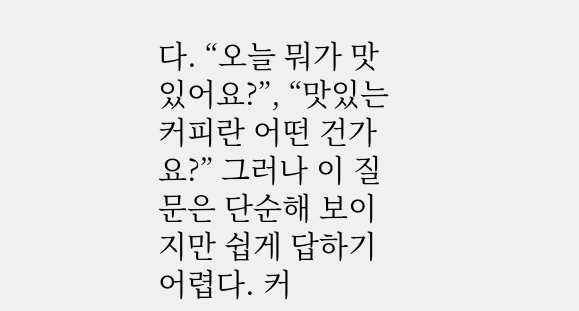다. “오늘 뭐가 맛있어요?”, “맛있는 커피란 어떤 건가요?” 그러나 이 질문은 단순해 보이지만 쉽게 답하기 어렵다. 커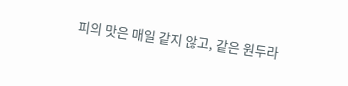피의 맛은 매일 같지 않고, 같은 원두라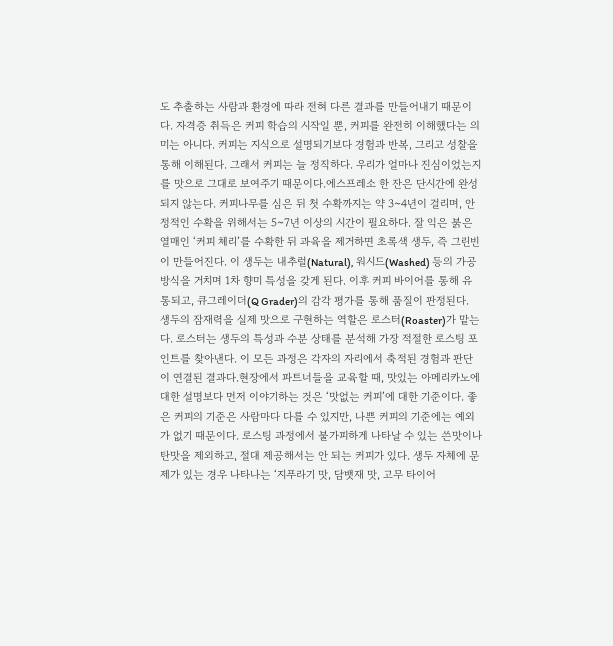도 추출하는 사람과 환경에 따라 전혀 다른 결과를 만들어내기 때문이다. 자격증 취득은 커피 학습의 시작일 뿐, 커피를 완전히 이해했다는 의미는 아니다. 커피는 지식으로 설명되기보다 경험과 반복, 그리고 성찰을 통해 이해된다. 그래서 커피는 늘 정직하다. 우리가 얼마나 진심이었는지를 맛으로 그대로 보여주기 때문이다.에스프레소 한 잔은 단시간에 완성되지 않는다. 커피나무를 심은 뒤 첫 수확까지는 약 3~4년이 걸리며, 안정적인 수확을 위해서는 5~7년 이상의 시간이 필요하다. 잘 익은 붉은 열매인 ‘커피 체리’를 수확한 뒤 과육을 제거하면 초록색 생두, 즉 그린빈이 만들어진다. 이 생두는 내추럴(Natural), 워시드(Washed) 등의 가공 방식을 거치며 1차 향미 특성을 갖게 된다. 이후 커피 바이어를 통해 유통되고, 큐그레이더(Q Grader)의 감각 평가를 통해 품질이 판정된다. 생두의 잠재력을 실제 맛으로 구현하는 역할은 로스터(Roaster)가 맡는다. 로스터는 생두의 특성과 수분 상태를 분석해 가장 적절한 로스팅 포인트를 찾아낸다. 이 모든 과정은 각자의 자리에서 축적된 경험과 판단이 연결된 결과다.현장에서 파트너들을 교육할 때, 맛있는 아메리카노에 대한 설명보다 먼저 이야기하는 것은 ‘맛없는 커피’에 대한 기준이다. 좋은 커피의 기준은 사람마다 다를 수 있지만, 나쁜 커피의 기준에는 예외가 없기 때문이다. 로스팅 과정에서 불가피하게 나타날 수 있는 쓴맛이나 탄맛을 제외하고, 절대 제공해서는 안 되는 커피가 있다. 생두 자체에 문제가 있는 경우 나타나는 ‘지푸라기 맛, 담뱃재 맛, 고무 타이어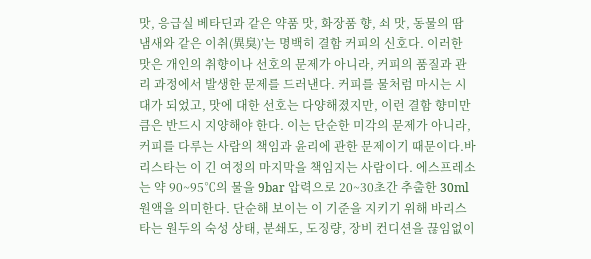맛, 응급실 베타딘과 같은 약품 맛, 화장품 향, 쇠 맛, 동물의 땀 냄새와 같은 이취(異臭)’는 명백히 결함 커피의 신호다. 이러한 맛은 개인의 취향이나 선호의 문제가 아니라, 커피의 품질과 관리 과정에서 발생한 문제를 드러낸다. 커피를 물처럼 마시는 시대가 되었고, 맛에 대한 선호는 다양해졌지만, 이런 결함 향미만큼은 반드시 지양해야 한다. 이는 단순한 미각의 문제가 아니라, 커피를 다루는 사람의 책임과 윤리에 관한 문제이기 때문이다.바리스타는 이 긴 여정의 마지막을 책임지는 사람이다. 에스프레소는 약 90~95℃의 물을 9bar 압력으로 20~30초간 추출한 30ml원액을 의미한다. 단순해 보이는 이 기준을 지키기 위해 바리스타는 원두의 숙성 상태, 분쇄도, 도징량, 장비 컨디션을 끊임없이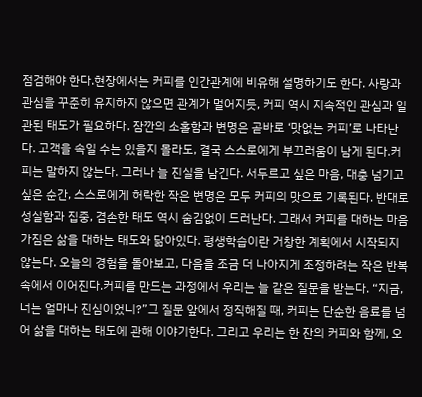점검해야 한다.현장에서는 커피를 인간관계에 비유해 설명하기도 한다. 사랑과 관심을 꾸준히 유지하지 않으면 관계가 멀어지듯, 커피 역시 지속적인 관심과 일관된 태도가 필요하다. 잠깐의 소홀함과 변명은 곧바로 ‘맛없는 커피’로 나타난다. 고객을 속일 수는 있을지 몰라도, 결국 스스로에게 부끄러움이 남게 된다.커피는 말하지 않는다. 그러나 늘 진실을 남긴다. 서두르고 싶은 마음, 대충 넘기고 싶은 순간, 스스로에게 허락한 작은 변명은 모두 커피의 맛으로 기록된다. 반대로 성실함과 집중, 겸손한 태도 역시 숨김없이 드러난다. 그래서 커피를 대하는 마음가짐은 삶을 대하는 태도와 닮아있다. 평생학습이란 거창한 계획에서 시작되지 않는다. 오늘의 경험을 돌아보고, 다음을 조금 더 나아지게 조정하려는 작은 반복 속에서 이어진다.커피를 만드는 과정에서 우리는 늘 같은 질문을 받는다. “지금, 너는 얼마나 진심이었니?”그 질문 앞에서 정직해질 때, 커피는 단순한 음료를 넘어 삶을 대하는 태도에 관해 이야기한다. 그리고 우리는 한 잔의 커피와 함께, 오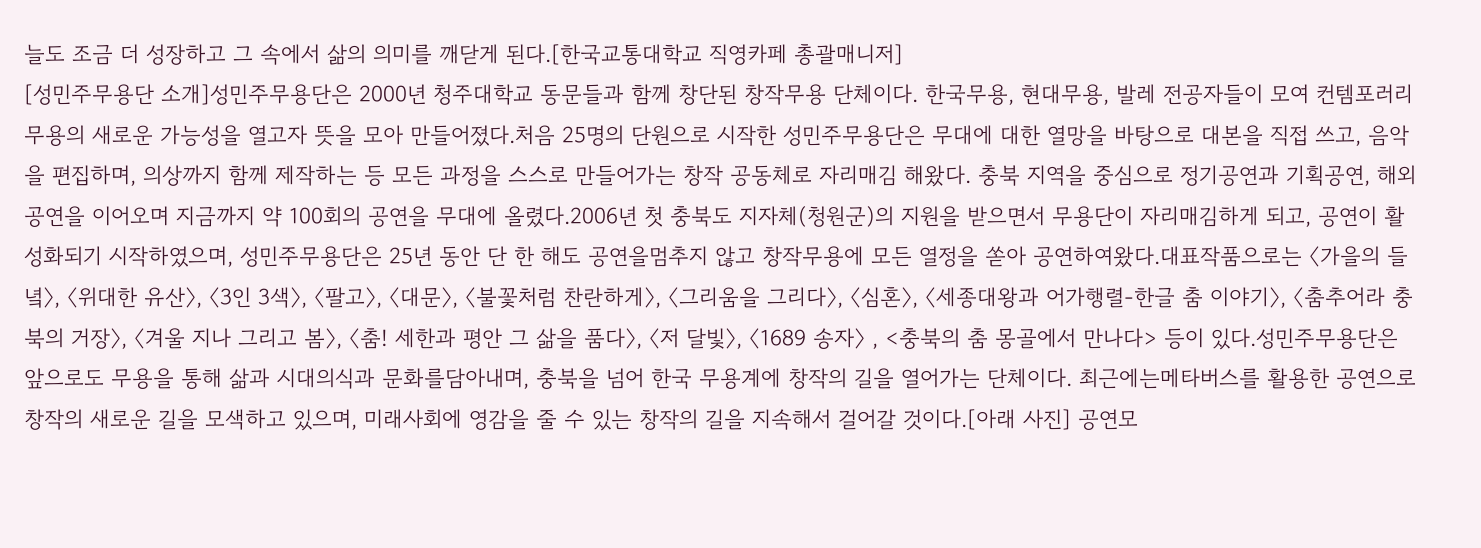늘도 조금 더 성장하고 그 속에서 삶의 의미를 깨닫게 된다.[한국교통대학교 직영카페 총괄매니저]
[성민주무용단 소개]성민주무용단은 2000년 청주대학교 동문들과 함께 창단된 창작무용 단체이다. 한국무용, 현대무용, 발레 전공자들이 모여 컨템포러리 무용의 새로운 가능성을 열고자 뜻을 모아 만들어졌다.처음 25명의 단원으로 시작한 성민주무용단은 무대에 대한 열망을 바탕으로 대본을 직접 쓰고, 음악을 편집하며, 의상까지 함께 제작하는 등 모든 과정을 스스로 만들어가는 창작 공동체로 자리매김 해왔다. 충북 지역을 중심으로 정기공연과 기획공연, 해외공연을 이어오며 지금까지 약 100회의 공연을 무대에 올렸다.2006년 첫 충북도 지자체(청원군)의 지원을 받으면서 무용단이 자리매김하게 되고, 공연이 활성화되기 시작하였으며, 성민주무용단은 25년 동안 단 한 해도 공연을멈추지 않고 창작무용에 모든 열정을 쏟아 공연하여왔다.대표작품으로는 〈가을의 들녘〉, 〈위대한 유산〉, 〈3인 3색〉, 〈팔고〉, 〈대문〉, 〈불꽃처럼 찬란하게〉, 〈그리움을 그리다〉, 〈심혼〉, 〈세종대왕과 어가행렬-한글 춤 이야기〉, 〈춤추어라 충북의 거장〉, 〈겨울 지나 그리고 봄〉, 〈춤! 세한과 평안 그 삶을 품다〉, 〈저 달빛〉, 〈1689 송자〉 , <충북의 춤 몽골에서 만나다> 등이 있다.성민주무용단은 앞으로도 무용을 통해 삶과 시대의식과 문화를담아내며, 충북을 넘어 한국 무용계에 창작의 길을 열어가는 단체이다. 최근에는메타버스를 활용한 공연으로 창작의 새로운 길을 모색하고 있으며, 미래사회에 영감을 줄 수 있는 창작의 길을 지속해서 걸어갈 것이다.[아래 사진] 공연모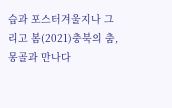습과 포스터겨울지나 그리고 봄(2021)충북의 춤, 몽골과 만나다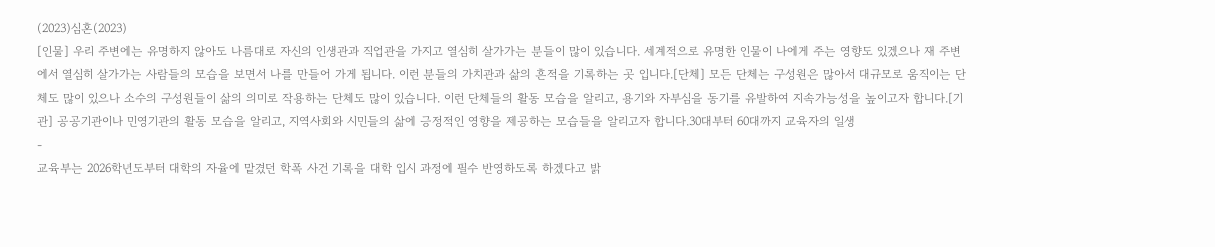(2023)심혼(2023)
[인물] 우리 주변에는 유명하지 않아도 나름대로 자신의 인생관과 직업관을 가지고 열심히 살가가는 분들이 많이 있습니다. 세계적으로 유명한 인물이 나에게 주는 영향도 있겠으나 재 주변에서 열심히 살가가는 사람들의 모습을 보면서 나를 만들어 가게 됩니다. 이런 분들의 가치관과 삶의 흔적을 기록하는 곳 입니다.[단체] 모든 단체는 구성원은 많아서 대규모로 움직이는 단체도 많이 있으나 소수의 구성원들이 삶의 의미로 작용하는 단체도 많이 있습니다. 이런 단체들의 활동 모습을 알리고, 용기와 자부심을 동기를 유발하여 지속가능성을 높이고자 합니다.[기관] 공공기관이나 민영기관의 활동 모습을 알리고, 지역사회와 시민들의 삶에 긍정적인 영향을 제공하는 모습들을 알리고자 합니다.30대부터 60대까지 교육자의 일생
-
교육부는 2026학년도부터 대학의 자율에 맡겼던 학폭 사건 기록을 대학 입시 과정에 필수 반영하도록 하겠다고 밝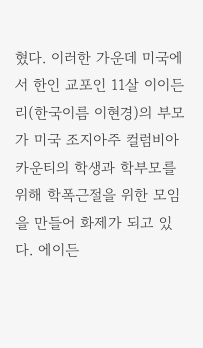혔다. 이러한 가운데 미국에서 한인 교포인 11살 이이든 리(한국이름 이현경)의 부모가 미국 조지아주 컬럼비아 카운티의 학생과 학부모를 위해 학폭근절을 위한 모임을 만들어 화제가 되고 있다. 에이든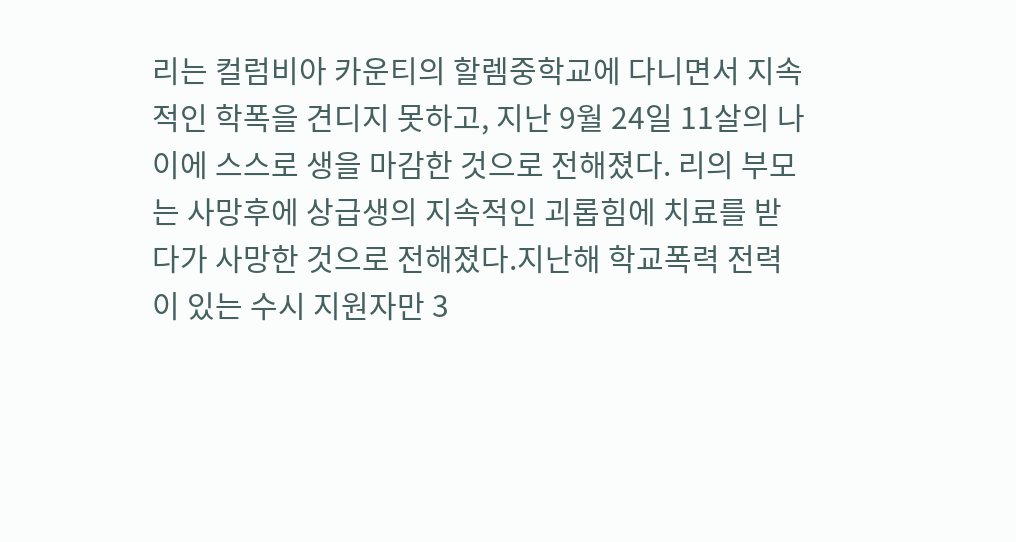리는 컬럼비아 카운티의 할렘중학교에 다니면서 지속적인 학폭을 견디지 못하고, 지난 9월 24일 11살의 나이에 스스로 생을 마감한 것으로 전해졌다. 리의 부모는 사망후에 상급생의 지속적인 괴롭힘에 치료를 받다가 사망한 것으로 전해졌다.지난해 학교폭력 전력이 있는 수시 지원자만 3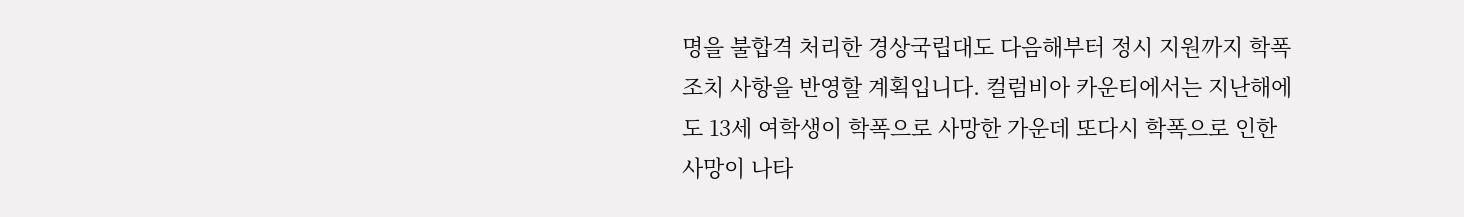명을 불합격 처리한 경상국립대도 다음해부터 정시 지원까지 학폭 조치 사항을 반영할 계획입니다. 컬럼비아 카운티에서는 지난해에도 13세 여학생이 학폭으로 사망한 가운데 또다시 학폭으로 인한 사망이 나타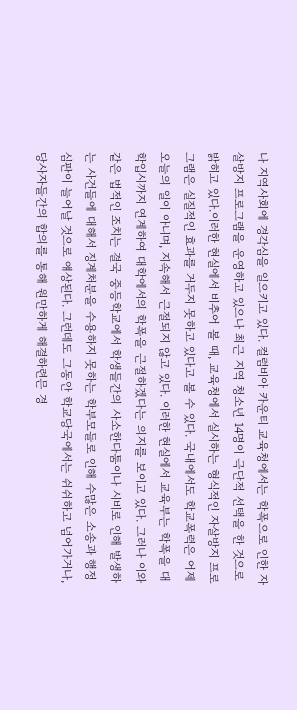나 지역사회에 경각심을 일으키고 있다. 컬럼비아 카운티 교육청에서는 학폭으로 인한 자살방지 프로그램을 운영하고 있으나 최근 지역 청소년 14명이 극단적 선택을 한 것으로 밝히고 있다.이러한 현실에서 비추어 볼 때, 교육청에서 실시하는 형식적인 자살방지 프로그램은 실질적인 효과를 거두지 못하고 있다고 볼 수 있다. 국내에서도 학교폭력은 어제 오늘의 일이 아니며, 지속해서 근절되지 않고 있다. 이러한 현실에서 교육부는 학폭을 대학입시까지 연계하여 대학에서의 학폭을 근절하겠다는 의지를 보이고 있다. 그러나 이와 같은 법적인 조치는 결국 중등학교에서 학생들간의 사소한다툼이나 시비로 인해 발생하는 사건들에 대해서 징계처분을 수용하지 못하는 학부모들로 인해 수많은 소송과 행정심판이 늘어날 것으로 얘상된다. 그런데도 그동안 학교당국에서는 쉬쉬하고 넘어가거나, 당사자들간의 합의를 통해 원만하게 해결하련믄 경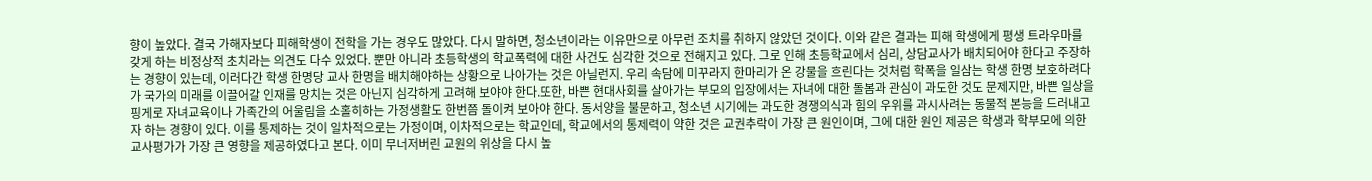향이 높았다. 결국 가해자보다 피해학생이 전학을 가는 경우도 많았다. 다시 말하면, 청소년이라는 이유만으로 아무런 조치를 취하지 않았던 것이다. 이와 같은 결과는 피해 학생에게 평생 트라우마를 갖게 하는 비정상적 초치라는 의견도 다수 있었다. 뿐만 아니라 초등학생의 학교폭력에 대한 사건도 심각한 것으로 전해지고 있다. 그로 인해 초등학교에서 심리, 상담교사가 배치되어야 한다고 주장하는 경향이 있는데, 이러다간 학생 한명당 교사 한명을 배치해야하는 상황으로 나아가는 것은 아닐런지. 우리 속담에 미꾸라지 한마리가 온 강물을 흐린다는 것처럼 학폭을 일삼는 학생 한명 보호하려다가 국가의 미래를 이끌어갈 인재를 망치는 것은 아닌지 심각하게 고려해 보야야 한다.또한, 바쁜 현대사회를 살아가는 부모의 입장에서는 자녀에 대한 돌봄과 관심이 과도한 것도 문제지만, 바쁜 일상을 핑게로 자녀교육이나 가족간의 어울림을 소홀히하는 가정생활도 한번쯤 돌이켜 보아야 한다. 동서양을 불문하고, 청소년 시기에는 과도한 경쟁의식과 힘의 우위를 과시사려는 동물적 본능을 드러내고자 하는 경향이 있다. 이를 통제하는 것이 일차적으로는 가정이며, 이차적으로는 학교인데, 학교에서의 통제력이 약한 것은 교권추락이 가장 큰 원인이며, 그에 대한 원인 제공은 학생과 학부모에 의한 교사평가가 가장 큰 영향을 제공하였다고 본다. 이미 무너저버린 교원의 위상을 다시 높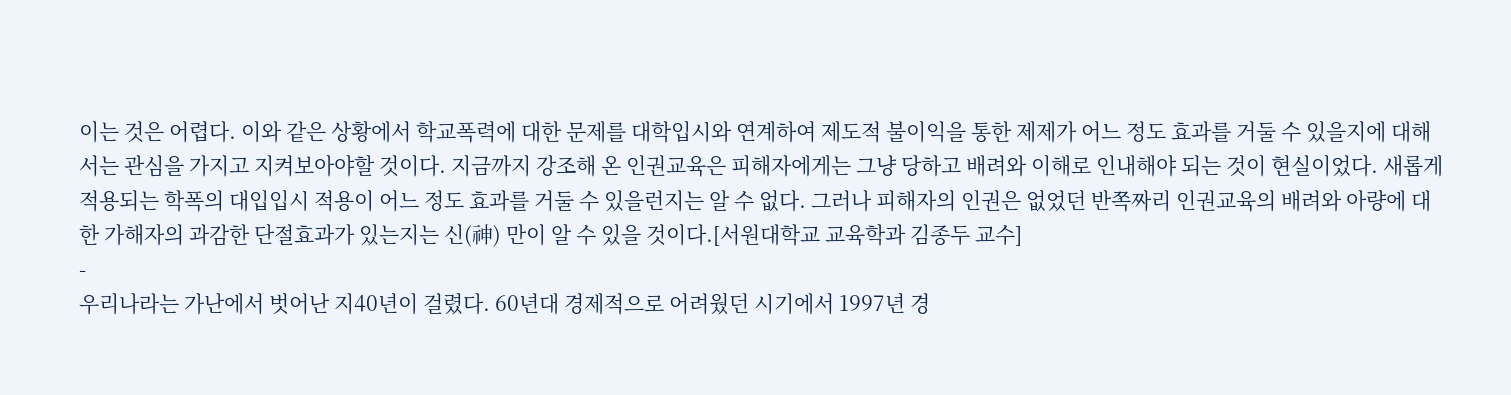이는 것은 어렵다. 이와 같은 상황에서 학교폭력에 대한 문제를 대학입시와 연계하여 제도적 불이익을 통한 제제가 어느 정도 효과를 거둘 수 있을지에 대해서는 관심을 가지고 지켜보아야할 것이다. 지금까지 강조해 온 인권교육은 피해자에게는 그냥 당하고 배려와 이해로 인내해야 되는 것이 현실이었다. 새롭게 적용되는 학폭의 대입입시 적용이 어느 정도 효과를 거둘 수 있을런지는 알 수 없다. 그러나 피해자의 인권은 없었던 반쪽짜리 인권교육의 배려와 아량에 대한 가해자의 과감한 단절효과가 있는지는 신(神) 만이 알 수 있을 것이다.[서원대학교 교육학과 김종두 교수]
-
우리나라는 가난에서 벗어난 지40년이 걸렸다. 60년대 경제적으로 어려웠던 시기에서 1997년 경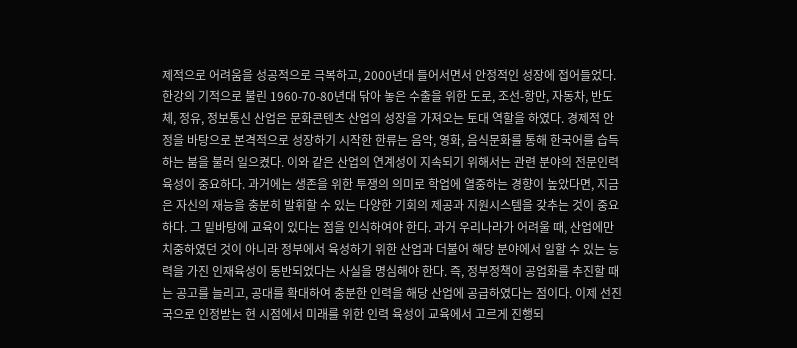제적으로 어려움을 성공적으로 극복하고, 2000년대 들어서면서 안정적인 성장에 접어들었다. 한강의 기적으로 불린 1960-70-80년대 닦아 놓은 수출을 위한 도로, 조선-항만, 자동차, 반도체, 정유, 정보통신 산업은 문화콘텐츠 산업의 성장을 가져오는 토대 역할을 하였다. 경제적 안정을 바탕으로 본격적으로 성장하기 시작한 한류는 음악, 영화, 음식문화를 통해 한국어를 습득하는 붐을 불러 일으켰다. 이와 같은 산업의 연계성이 지속되기 위해서는 관련 분야의 전문인력 육성이 중요하다. 과거에는 생존을 위한 투쟁의 의미로 학업에 열중하는 경향이 높았다면, 지금은 자신의 재능을 충분히 발휘할 수 있는 다양한 기회의 제공과 지원시스템을 갖추는 것이 중요하다. 그 밑바탕에 교육이 있다는 점을 인식하여야 한다. 과거 우리나라가 어려울 때, 산업에만 치중하였던 것이 아니라 정부에서 육성하기 위한 산업과 더불어 해당 분야에서 일할 수 있는 능력을 가진 인재육성이 동반되었다는 사실을 명심해야 한다. 즉, 정부정책이 공업화를 추진할 때는 공고를 늘리고, 공대를 확대하여 충분한 인력을 해당 산업에 공급하였다는 점이다. 이제 선진국으로 인정받는 현 시점에서 미래를 위한 인력 육성이 교육에서 고르게 진행되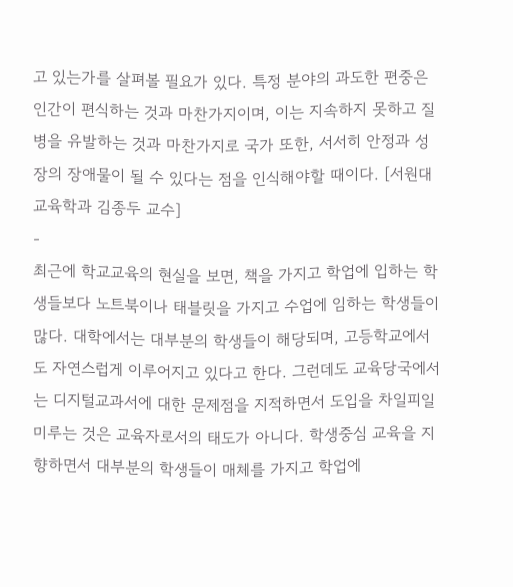고 있는가를 살펴볼 필요가 있다. 특정 분야의 과도한 편중은 인간이 편식하는 것과 마찬가지이며, 이는 지속하지 못하고 질병을 유발하는 것과 마찬가지로 국가 또한, 서서히 안정과 성장의 장애물이 될 수 있다는 점을 인식해야할 때이다. [서원대 교육학과 김종두 교수]
-
최근에 학교교육의 현실을 보면, 책을 가지고 학업에 입하는 학생들보다 노트북이나 태블릿을 가지고 수업에 임하는 학생들이 많다. 대학에서는 대부분의 학생들이 해당되며, 고등학교에서도 자연스럽게 이루어지고 있다고 한다. 그런데도 교육당국에서는 디지털교과서에 대한 문제점을 지적하면서 도입을 차일피일 미루는 것은 교육자로서의 태도가 아니다. 학생중심 교육을 지향하면서 대부분의 학생들이 매체를 가지고 학업에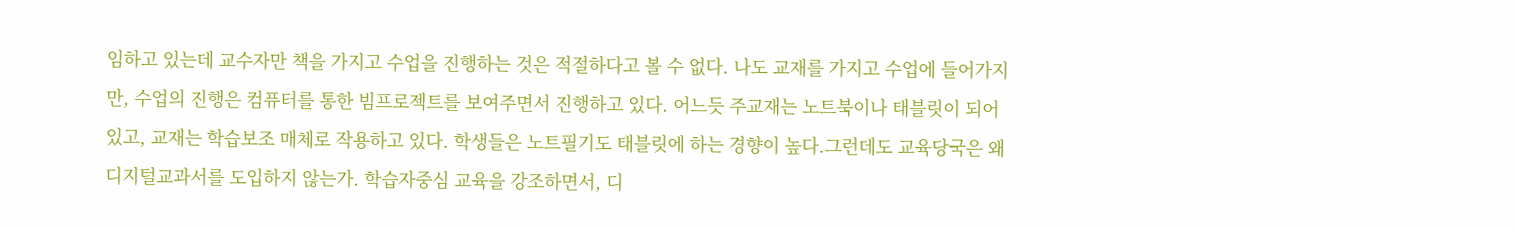임하고 있는데 교수자만 책을 가지고 수업을 진행하는 것은 적절하다고 볼 수 없다. 나도 교재를 가지고 수업에 들어가지만, 수업의 진행은 컴퓨터를 통한 빔프로젝트를 보여주면서 진행하고 있다. 어느듯 주교재는 노트북이나 태블릿이 되어 있고, 교재는 학습보조 매체로 작용하고 있다. 학생들은 노트필기도 태블릿에 하는 경향이 높다.그런데도 교육당국은 왜 디지털교과서를 도입하지 않는가. 학습자중심 교육을 강조하면서, 디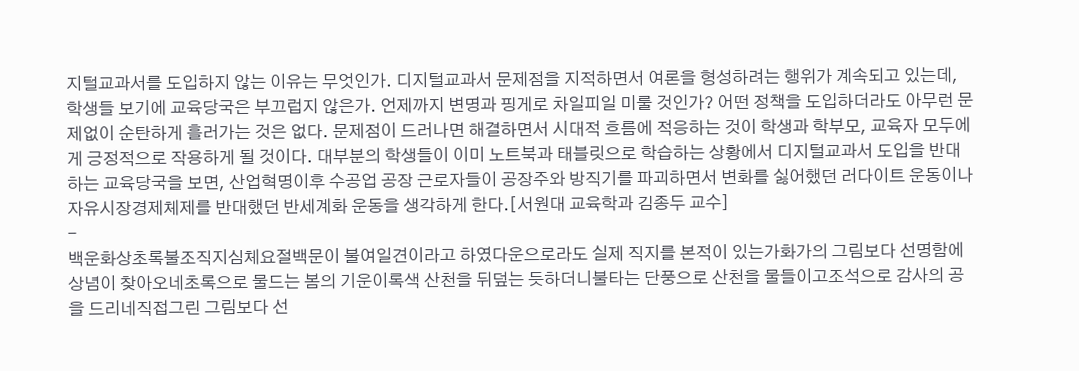지털교과서를 도입하지 않는 이유는 무엇인가. 디지털교과서 문제점을 지적하면서 여론을 형성하려는 행위가 계속되고 있는데, 학생들 보기에 교육당국은 부끄럽지 않은가. 언제까지 변명과 핑게로 차일피일 미룰 것인가? 어떤 정책을 도입하더라도 아무런 문제없이 순탄하게 흘러가는 것은 없다. 문제점이 드러나면 해결하면서 시대적 흐름에 적응하는 것이 학생과 학부모, 교육자 모두에게 긍정적으로 작용하게 될 것이다. 대부분의 학생들이 이미 노트북과 태블릿으로 학습하는 상황에서 디지털교과서 도입을 반대하는 교육당국을 보면, 산업혁명이후 수공업 공장 근로자들이 공장주와 방직기를 파괴하면서 변화를 싫어했던 러다이트 운동이나 자유시장경제체제를 반대했던 반세계화 운동을 생각하게 한다.[서원대 교육학과 김종두 교수]
-
백운화상초록불조직지심체요절백문이 불여일견이라고 하였다운으로라도 실제 직지를 본적이 있는가화가의 그림보다 선명함에상념이 찾아오네초록으로 물드는 봄의 기운이록색 산천을 뒤덮는 듯하더니불타는 단풍으로 산천을 물들이고조석으로 감사의 공을 드리네직접그린 그림보다 선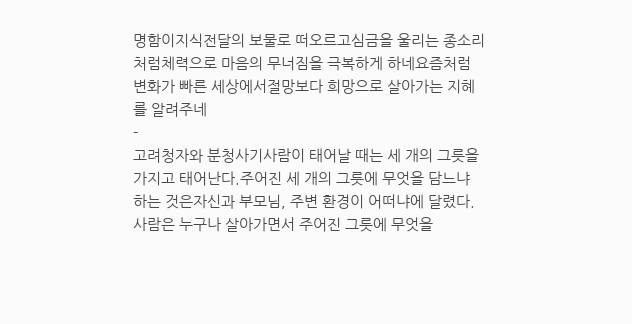명함이지식전달의 보물로 떠오르고심금을 울리는 종소리처럼체력으로 마음의 무너짐을 극복하게 하네요즘처럼 변화가 빠른 세상에서절망보다 희망으로 살아가는 지혜를 알려주네
-
고려청자와 분청사기사람이 태어날 때는 세 개의 그릇을 가지고 태어난다.주어진 세 개의 그릇에 무엇을 담느냐 하는 것은자신과 부모님, 주변 환경이 어떠냐에 달렸다.사람은 누구나 살아가면서 주어진 그릇에 무엇을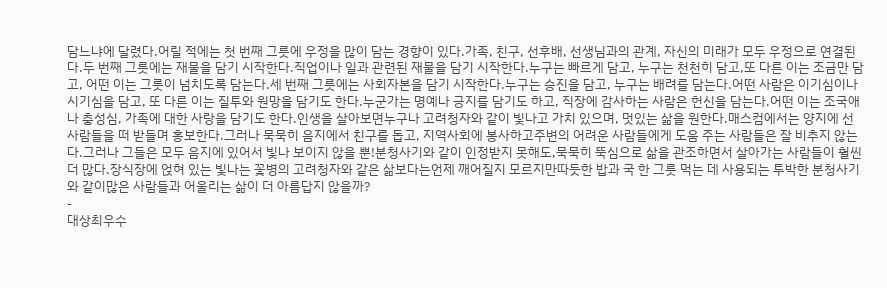담느냐에 달렸다.어릴 적에는 첫 번째 그릇에 우정을 많이 담는 경향이 있다.가족, 친구, 선후배, 선생님과의 관계, 자신의 미래가 모두 우정으로 연결된다.두 번째 그릇에는 재물을 담기 시작한다.직업이나 일과 관련된 재물을 담기 시작한다.누구는 빠르게 담고, 누구는 천천히 담고,또 다른 이는 조금만 담고, 어떤 이는 그릇이 넘치도록 담는다.세 번째 그릇에는 사회자본을 담기 시작한다.누구는 승진을 담고, 누구는 배려를 담는다.어떤 사람은 이기심이나 시기심을 담고, 또 다른 이는 질투와 원망을 담기도 한다.누군가는 명예나 긍지를 담기도 하고, 직장에 감사하는 사람은 헌신을 담는다.어떤 이는 조국애나 충성심, 가족에 대한 사랑을 담기도 한다.인생을 살아보면누구나 고려청자와 같이 빛나고 가치 있으며, 멋있는 삶을 원한다.매스컴에서는 양지에 선 사람들을 떠 받들며 홍보한다.그러나 묵묵히 음지에서 친구를 돕고, 지역사회에 봉사하고주변의 어려운 사람들에게 도움 주는 사람들은 잘 비추지 않는다.그러나 그들은 모두 음지에 있어서 빛나 보이지 않을 뿐!분청사기와 같이 인정받지 못해도,묵묵히 뚝심으로 삶을 관조하면서 살아가는 사람들이 훨씬 더 많다.장식장에 얹혀 있는 빛나는 꽃병의 고려청자와 같은 삶보다는언제 깨어질지 모르지만따듯한 밥과 국 한 그릇 먹는 데 사용되는 투박한 분청사기와 같이많은 사람들과 어울리는 삶이 더 아름답지 않을까?
-
대상최우수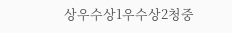상우수상1우수상2청중